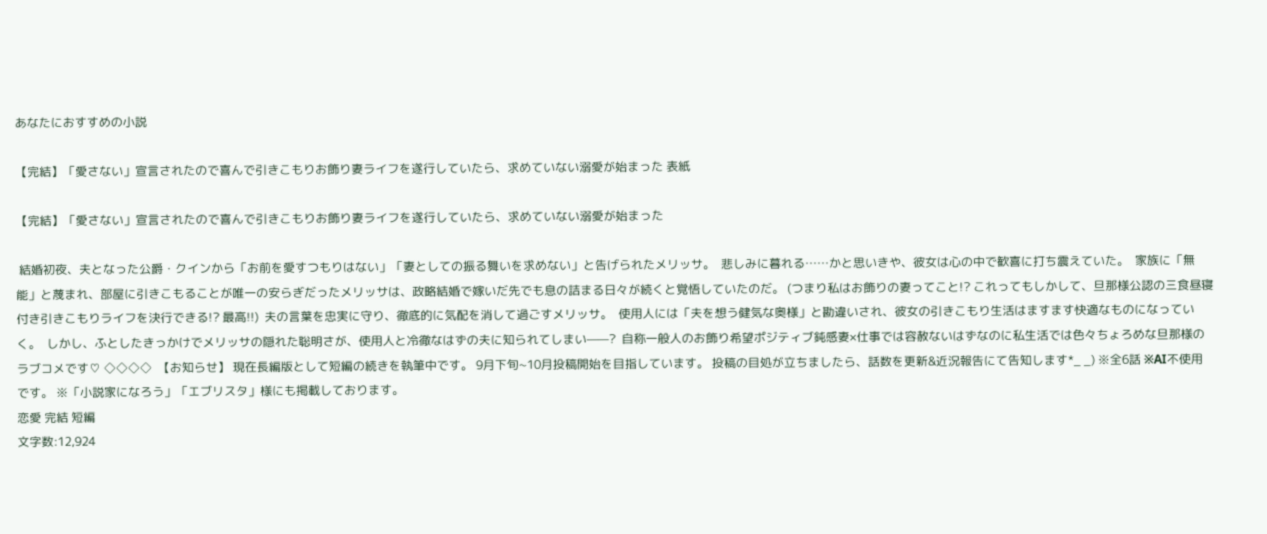あなたにおすすめの小説

【完結】「愛さない」宣言されたので喜んで引きこもりお飾り妻ライフを遂行していたら、求めていない溺愛が始まった 表紙

【完結】「愛さない」宣言されたので喜んで引きこもりお飾り妻ライフを遂行していたら、求めていない溺愛が始まった

 結婚初夜、夫となった公爵・クインから「お前を愛すつもりはない」「妻としての振る舞いを求めない」と告げられたメリッサ。  悲しみに暮れる……かと思いきや、彼女は心の中で歓喜に打ち震えていた。  家族に「無能」と蔑まれ、部屋に引きこもることが唯一の安らぎだったメリッサは、政略結婚で嫁いだ先でも息の詰まる日々が続くと覚悟していたのだ。 (つまり私はお飾りの妻ってこと!? これってもしかして、旦那様公認の三食昼寝付き引きこもりライフを決行できる!? 最高!!)  夫の言葉を忠実に守り、徹底的に気配を消して過ごすメリッサ。  使用人には「夫を想う健気な奥様」と勘違いされ、彼女の引きこもり生活はますます快適なものになっていく。  しかし、ふとしたきっかけでメリッサの隠れた聡明さが、使用人と冷徹なはずの夫に知られてしまい——?  自称一般人のお飾り希望ポジティブ鈍感妻×仕事では容赦ないはずなのに私生活では色々ちょろめな旦那様のラブコメです♡ ◇◇◇◇  【お知らせ】 現在長編版として短編の続きを執筆中です。 9月下旬~10月投稿開始を目指しています。 投稿の目処が立ちましたら、話数を更新&近況報告にて告知します*_ _) ※全6話 ※AI不使用です。 ※「小説家になろう」「エブリスタ」様にも掲載しております。
恋愛 完結 短編
文字数:12,924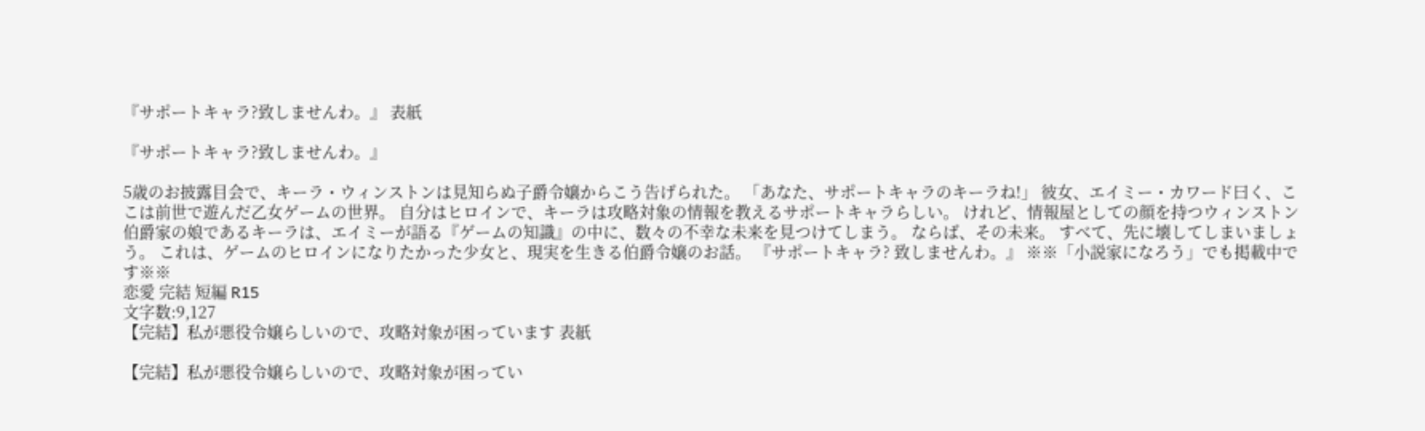『サポートキャラ?致しませんわ。』 表紙

『サポートキャラ?致しませんわ。』

5歳のお披露目会で、キーラ・ウィンストンは見知らぬ子爵令嬢からこう告げられた。 「あなた、サポートキャラのキーラね!」 彼女、エイミー・カワード曰く、ここは前世で遊んだ乙女ゲームの世界。 自分はヒロインで、キーラは攻略対象の情報を教えるサポートキャラらしい。 けれど、情報屋としての顔を持つウィンストン伯爵家の娘であるキーラは、エイミーが語る『ゲームの知識』の中に、数々の不幸な未来を見つけてしまう。 ならば、その未来。 すべて、先に壊してしまいましょう。 これは、ゲームのヒロインになりたかった少女と、現実を生きる伯爵令嬢のお話。 『サポートキャラ? 致しませんわ。』 ※※「小説家になろう」でも掲載中です※※
恋愛 完結 短編 R15
文字数:9,127
【完結】私が悪役令嬢らしいので、攻略対象が困っています 表紙

【完結】私が悪役令嬢らしいので、攻略対象が困ってい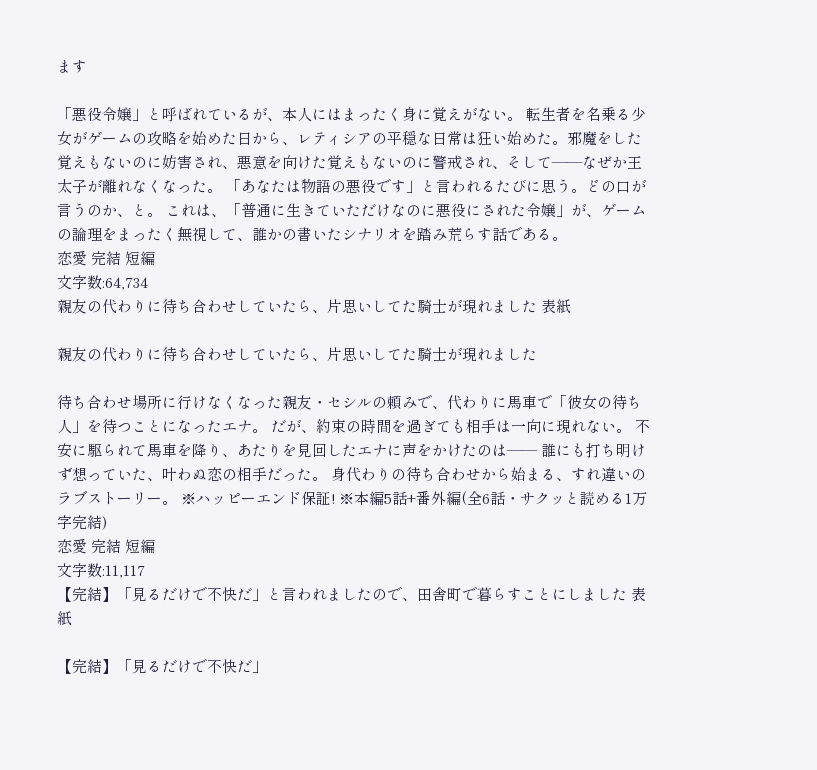ます

「悪役令嬢」と呼ばれているが、本人にはまったく身に覚えがない。 転生者を名乗る少女がゲームの攻略を始めた日から、レティシアの平穏な日常は狂い始めた。邪魔をした覚えもないのに妨害され、悪意を向けた覚えもないのに警戒され、そして——なぜか王太子が離れなくなった。 「あなたは物語の悪役です」と言われるたびに思う。どの口が言うのか、と。 これは、「普通に生きていただけなのに悪役にされた令嬢」が、ゲームの論理をまったく無視して、誰かの書いたシナリオを踏み荒らす話である。
恋愛 完結 短編
文字数:64,734
親友の代わりに待ち合わせしていたら、片思いしてた騎士が現れました 表紙

親友の代わりに待ち合わせしていたら、片思いしてた騎士が現れました

待ち合わせ場所に行けなくなった親友・セシルの頼みで、代わりに馬車で「彼女の待ち人」を待つことになったエナ。 だが、約束の時間を過ぎても相手は一向に現れない。 不安に駆られて馬車を降り、あたりを見回したエナに声をかけたのは—— 誰にも打ち明けず想っていた、叶わぬ恋の相手だった。 身代わりの待ち合わせから始まる、すれ違いのラブストーリー。 ※ハッピーエンド保証! ※本編5話+番外編(全6話・サクッと読める1万字完結)
恋愛 完結 短編
文字数:11,117
【完結】「見るだけで不快だ」と言われましたので、田舎町で暮らすことにしました 表紙

【完結】「見るだけで不快だ」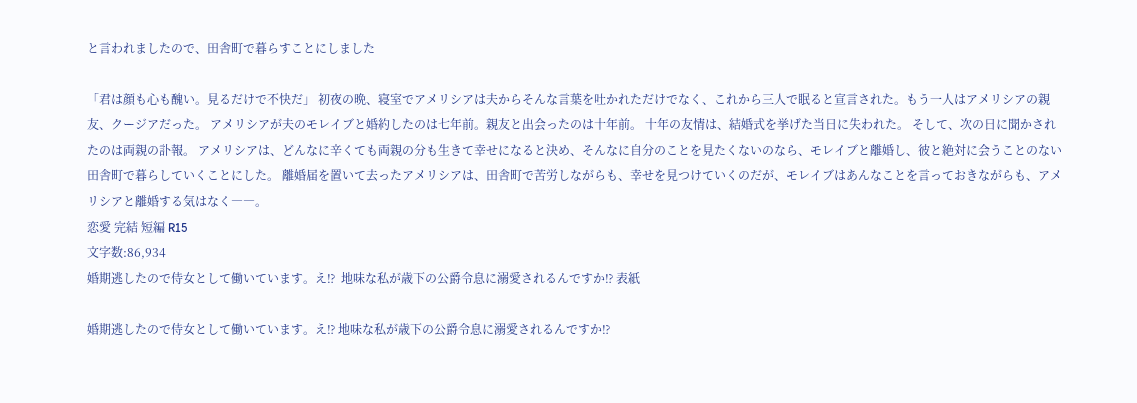と言われましたので、田舎町で暮らすことにしました

「君は顔も心も醜い。見るだけで不快だ」 初夜の晩、寝室でアメリシアは夫からそんな言葉を吐かれただけでなく、これから三人で眠ると宣言された。もう一人はアメリシアの親友、クージアだった。 アメリシアが夫のモレイブと婚約したのは七年前。親友と出会ったのは十年前。 十年の友情は、結婚式を挙げた当日に失われた。 そして、次の日に聞かされたのは両親の訃報。 アメリシアは、どんなに辛くても両親の分も生きて幸せになると決め、そんなに自分のことを見たくないのなら、モレイブと離婚し、彼と絶対に会うことのない田舎町で暮らしていくことにした。 離婚届を置いて去ったアメリシアは、田舎町で苦労しながらも、幸せを見つけていくのだが、モレイブはあんなことを言っておきながらも、アメリシアと離婚する気はなく――。
恋愛 完結 短編 R15
文字数:86,934
婚期逃したので侍女として働いています。え⁉  地味な私が歳下の公爵令息に溺愛されるんですか⁉ 表紙

婚期逃したので侍女として働いています。え⁉ 地味な私が歳下の公爵令息に溺愛されるんですか⁉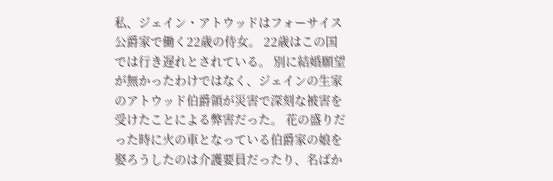私、ジェイン・アトウッドはフォーサイス公爵家で働く22歳の侍女。 22歳はこの国では行き遅れとされている。 別に結婚願望が無かったわけではなく、ジェインの生家のアトウッド伯爵領が災害で深刻な被害を受けたことによる弊害だった。 花の盛りだった時に火の車となっている伯爵家の娘を娶ろうしたのは介護要員だったり、名ばか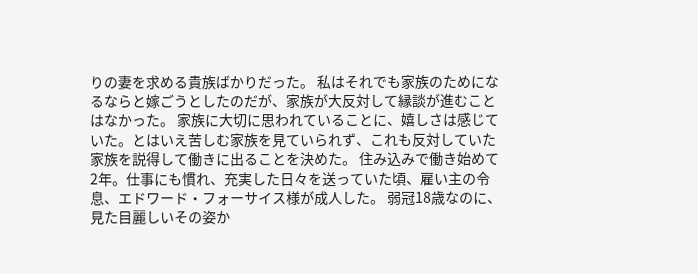りの妻を求める貴族ばかりだった。 私はそれでも家族のためになるならと嫁ごうとしたのだが、家族が大反対して縁談が進むことはなかった。 家族に大切に思われていることに、嬉しさは感じていた。とはいえ苦しむ家族を見ていられず、これも反対していた家族を説得して働きに出ることを決めた。 住み込みで働き始めて2年。仕事にも慣れ、充実した日々を送っていた頃、雇い主の令息、エドワード・フォーサイス様が成人した。 弱冠18歳なのに、見た目麗しいその姿か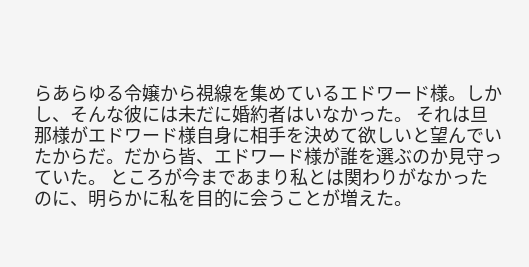らあらゆる令嬢から視線を集めているエドワード様。しかし、そんな彼には未だに婚約者はいなかった。 それは旦那様がエドワード様自身に相手を決めて欲しいと望んでいたからだ。だから皆、エドワード様が誰を選ぶのか見守っていた。 ところが今まであまり私とは関わりがなかったのに、明らかに私を目的に会うことが増えた。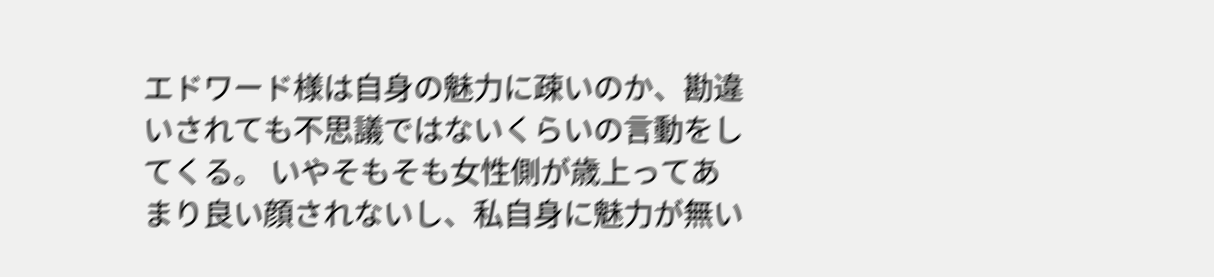エドワード様は自身の魅力に疎いのか、勘違いされても不思議ではないくらいの言動をしてくる。 いやそもそも女性側が歳上ってあまり良い顔されないし、私自身に魅力が無い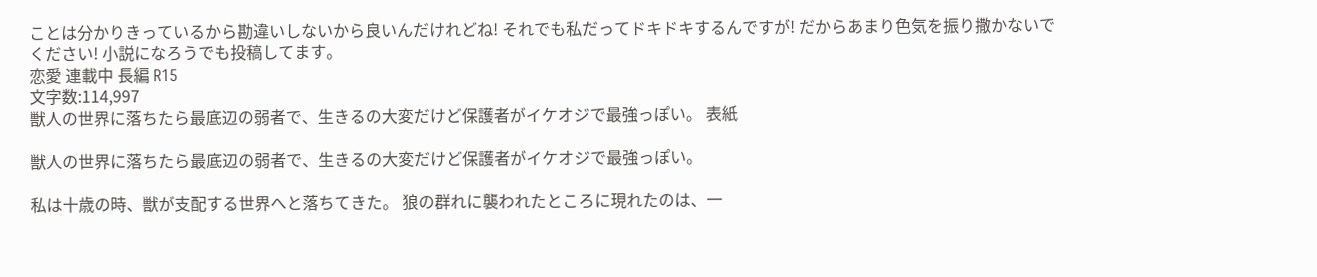ことは分かりきっているから勘違いしないから良いんだけれどね! それでも私だってドキドキするんですが! だからあまり色気を振り撒かないでください! 小説になろうでも投稿してます。
恋愛 連載中 長編 R15
文字数:114,997
獣人の世界に落ちたら最底辺の弱者で、生きるの大変だけど保護者がイケオジで最強っぽい。 表紙

獣人の世界に落ちたら最底辺の弱者で、生きるの大変だけど保護者がイケオジで最強っぽい。

私は十歳の時、獣が支配する世界へと落ちてきた。 狼の群れに襲われたところに現れたのは、一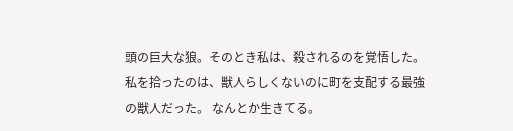頭の巨大な狼。そのとき私は、殺されるのを覚悟した。 私を拾ったのは、獣人らしくないのに町を支配する最強の獣人だった。 なんとか生きてる。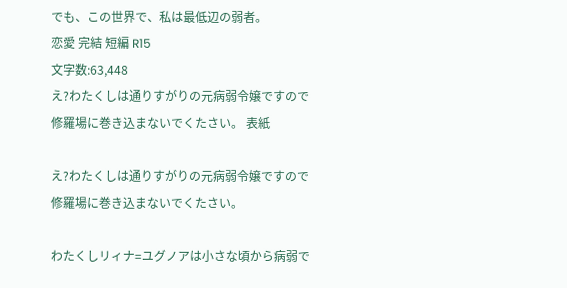でも、この世界で、私は最低辺の弱者。
恋愛 完結 短編 R15
文字数:63,448
え?わたくしは通りすがりの元病弱令嬢ですので修羅場に巻き込まないでくたさい。 表紙

え?わたくしは通りすがりの元病弱令嬢ですので修羅場に巻き込まないでくたさい。

わたくしリィナ=ユグノアは小さな頃から病弱で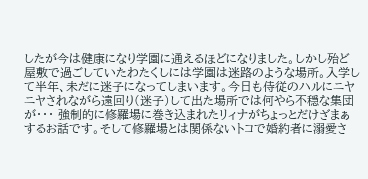したが今は健康になり学園に通えるほどになりました。しかし殆ど屋敷で過ごしていたわたくしには学園は迷路のような場所。入学して半年、未だに迷子になってしまいます。今日も侍従のハルにニヤニヤされながら遠回り(迷子)して出た場所では何やら不穏な集団が・・・ 強制的に修羅場に巻き込まれたリィナがちょっとだけざまぁするお話です。そして修羅場とは関係ないトコで婚約者に溺愛さ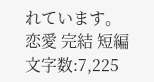れています。
恋愛 完結 短編
文字数:7,225